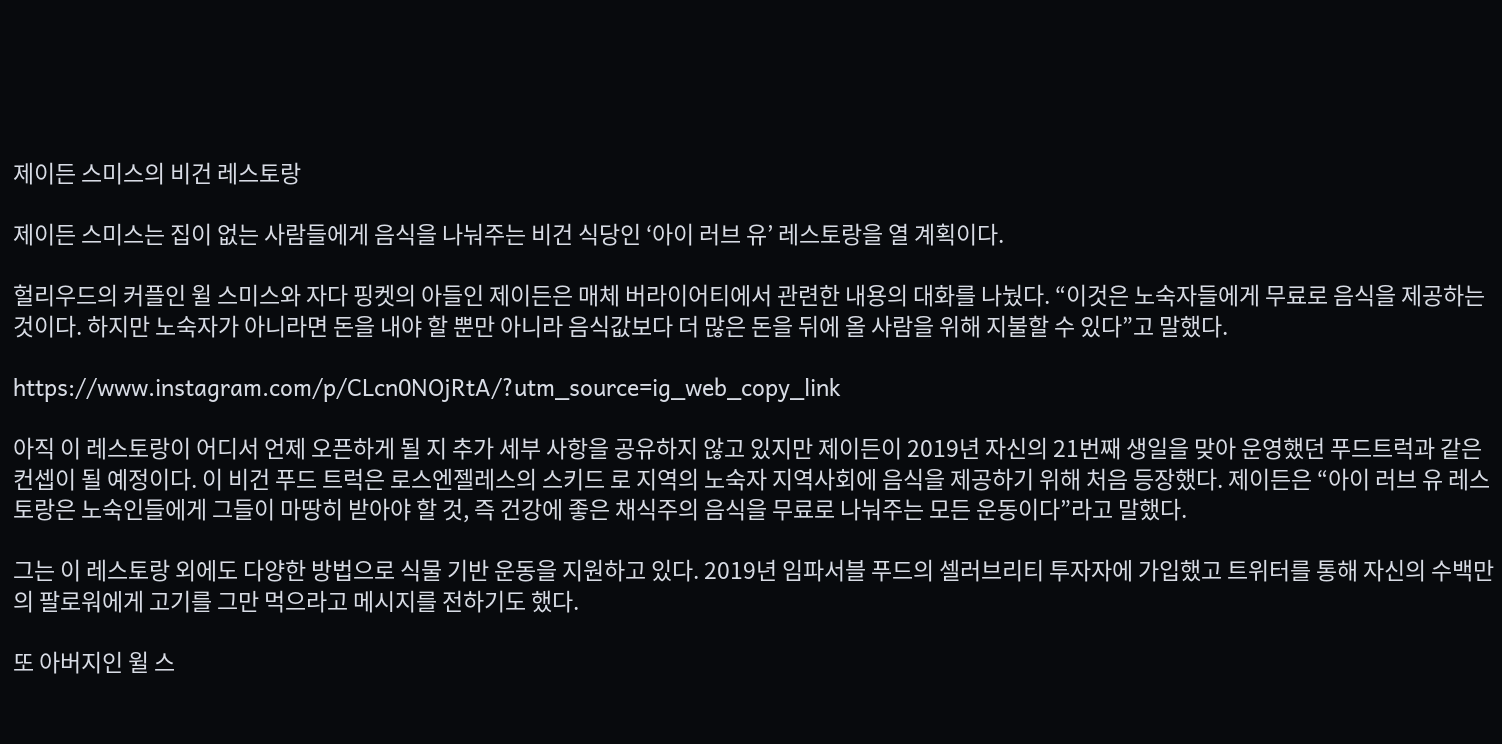제이든 스미스의 비건 레스토랑

제이든 스미스는 집이 없는 사람들에게 음식을 나눠주는 비건 식당인 ‘아이 러브 유’ 레스토랑을 열 계획이다.

헐리우드의 커플인 윌 스미스와 자다 핑켓의 아들인 제이든은 매체 버라이어티에서 관련한 내용의 대화를 나눴다. “이것은 노숙자들에게 무료로 음식을 제공하는 것이다. 하지만 노숙자가 아니라면 돈을 내야 할 뿐만 아니라 음식값보다 더 많은 돈을 뒤에 올 사람을 위해 지불할 수 있다”고 말했다.

https://www.instagram.com/p/CLcn0NOjRtA/?utm_source=ig_web_copy_link

아직 이 레스토랑이 어디서 언제 오픈하게 될 지 추가 세부 사항을 공유하지 않고 있지만 제이든이 2019년 자신의 21번째 생일을 맞아 운영했던 푸드트럭과 같은 컨셉이 될 예정이다. 이 비건 푸드 트럭은 로스엔젤레스의 스키드 로 지역의 노숙자 지역사회에 음식을 제공하기 위해 처음 등장했다. 제이든은 “아이 러브 유 레스토랑은 노숙인들에게 그들이 마땅히 받아야 할 것, 즉 건강에 좋은 채식주의 음식을 무료로 나눠주는 모든 운동이다”라고 말했다.

그는 이 레스토랑 외에도 다양한 방법으로 식물 기반 운동을 지원하고 있다. 2019년 임파서블 푸드의 셀러브리티 투자자에 가입했고 트위터를 통해 자신의 수백만의 팔로워에게 고기를 그만 먹으라고 메시지를 전하기도 했다.

또 아버지인 윌 스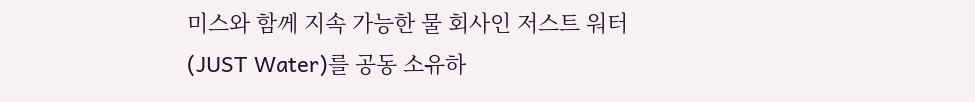미스와 함께 지속 가능한 물 회사인 저스트 워터(JUST Water)를 공동 소유하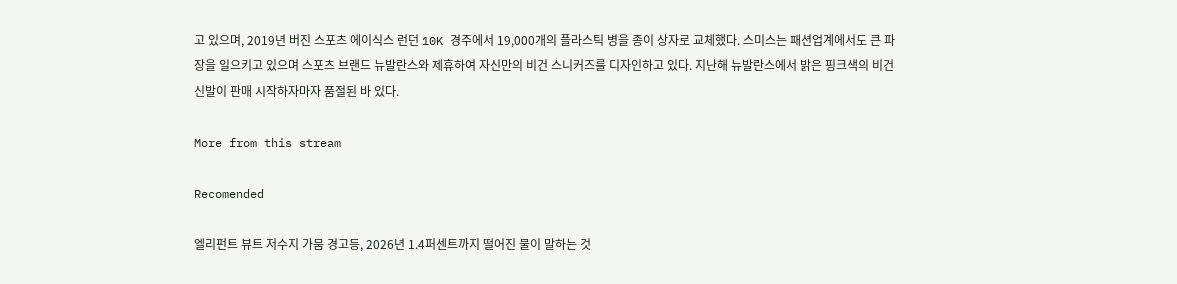고 있으며, 2019년 버진 스포츠 에이식스 런던 10K 경주에서 19,000개의 플라스틱 병을 종이 상자로 교체했다. 스미스는 패션업계에서도 큰 파장을 일으키고 있으며 스포츠 브랜드 뉴발란스와 제휴하여 자신만의 비건 스니커즈를 디자인하고 있다. 지난해 뉴발란스에서 밝은 핑크색의 비건 신발이 판매 시작하자마자 품절된 바 있다.

More from this stream

Recomended

엘리펀트 뷰트 저수지 가뭄 경고등, 2026년 1.4퍼센트까지 떨어진 물이 말하는 것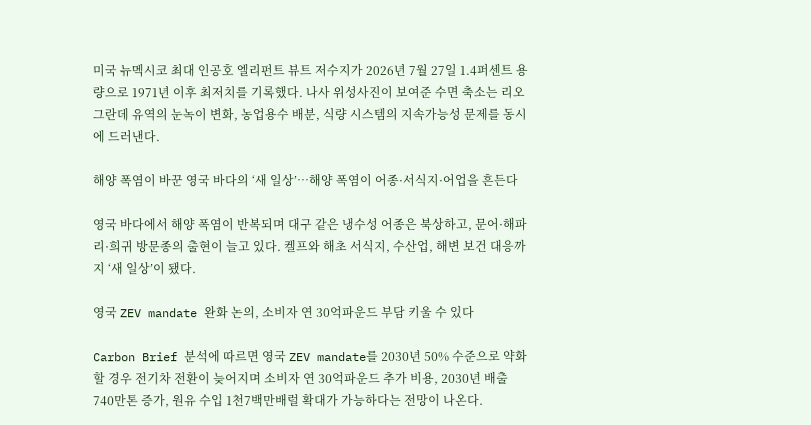미국 뉴멕시코 최대 인공호 엘리펀트 뷰트 저수지가 2026년 7월 27일 1.4퍼센트 용량으로 1971년 이후 최저치를 기록했다. 나사 위성사진이 보여준 수면 축소는 리오그란데 유역의 눈녹이 변화, 농업용수 배분, 식량 시스템의 지속가능성 문제를 동시에 드러낸다.

해양 폭염이 바꾼 영국 바다의 ‘새 일상’…해양 폭염이 어종·서식지·어업을 흔든다

영국 바다에서 해양 폭염이 반복되며 대구 같은 냉수성 어종은 북상하고, 문어·해파리·희귀 방문종의 출현이 늘고 있다. 켈프와 해초 서식지, 수산업, 해변 보건 대응까지 ‘새 일상’이 됐다.

영국 ZEV mandate 완화 논의, 소비자 연 30억파운드 부담 키울 수 있다

Carbon Brief 분석에 따르면 영국 ZEV mandate를 2030년 50% 수준으로 약화할 경우 전기차 전환이 늦어지며 소비자 연 30억파운드 추가 비용, 2030년 배출 740만톤 증가, 원유 수입 1천7백만배럴 확대가 가능하다는 전망이 나온다.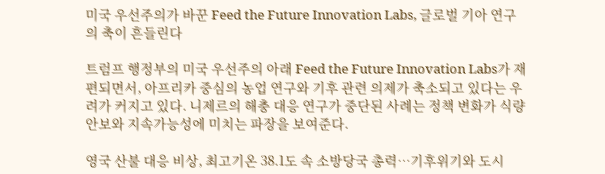미국 우선주의가 바꾼 Feed the Future Innovation Labs, 글로벌 기아 연구의 축이 흔들린다

트럼프 행정부의 미국 우선주의 아래 Feed the Future Innovation Labs가 재편되면서, 아프리카 중심의 농업 연구와 기후 관련 의제가 축소되고 있다는 우려가 커지고 있다. 니제르의 해충 대응 연구가 중단된 사례는 정책 변화가 식량안보와 지속가능성에 미치는 파장을 보여준다.

영국 산불 대응 비상, 최고기온 38.1도 속 소방당국 총력…기후위기와 도시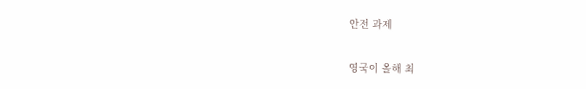안전 과제

영국이 올해 최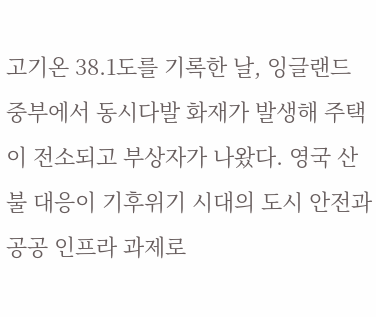고기온 38.1도를 기록한 날, 잉글랜드 중부에서 동시다발 화재가 발생해 주택이 전소되고 부상자가 나왔다. 영국 산불 대응이 기후위기 시대의 도시 안전과 공공 인프라 과제로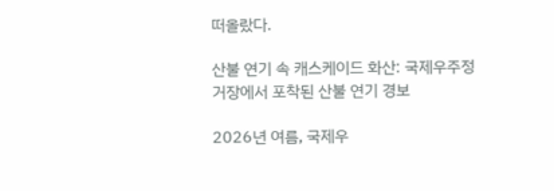떠올랐다.

산불 연기 속 캐스케이드 화산: 국제우주정거장에서 포착된 산불 연기 경보

2026년 여름, 국제우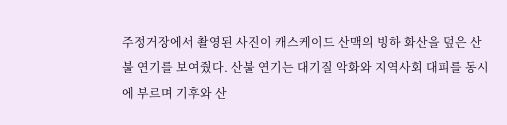주정거장에서 촬영된 사진이 캐스케이드 산맥의 빙하 화산을 덮은 산불 연기를 보여줬다. 산불 연기는 대기질 악화와 지역사회 대피를 동시에 부르며 기후와 산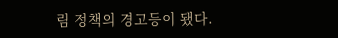림 정책의 경고등이 됐다.